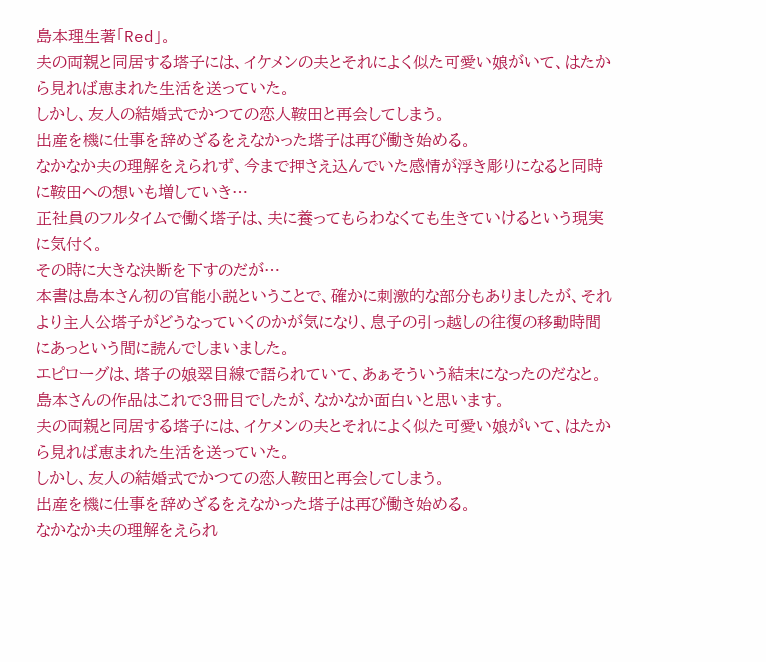島本理生著「Red」。
夫の両親と同居する塔子には、イケメンの夫とそれによく似た可愛い娘がいて、はたから見れば恵まれた生活を送っていた。
しかし、友人の結婚式でかつての恋人鞍田と再会してしまう。
出産を機に仕事を辞めざるをえなかった塔子は再び働き始める。
なかなか夫の理解をえられず、今まで押さえ込んでいた感情が浮き彫りになると同時に鞍田への想いも増していき…
正社員のフルタイムで働く塔子は、夫に養ってもらわなくても生きていけるという現実に気付く。
その時に大きな決断を下すのだが…
本書は島本さん初の官能小説ということで、確かに刺激的な部分もありましたが、それより主人公塔子がどうなっていくのかが気になり、息子の引っ越しの往復の移動時間にあっという間に読んでしまいました。
エピローグは、塔子の娘翠目線で語られていて、あぁそういう結末になったのだなと。
島本さんの作品はこれで3冊目でしたが、なかなか面白いと思います。
夫の両親と同居する塔子には、イケメンの夫とそれによく似た可愛い娘がいて、はたから見れば恵まれた生活を送っていた。
しかし、友人の結婚式でかつての恋人鞍田と再会してしまう。
出産を機に仕事を辞めざるをえなかった塔子は再び働き始める。
なかなか夫の理解をえられ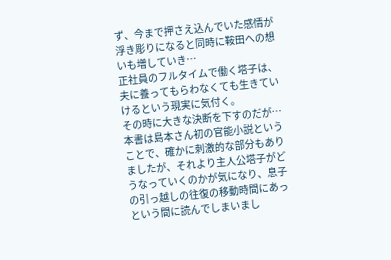ず、今まで押さえ込んでいた感情が浮き彫りになると同時に鞍田への想いも増していき…
正社員のフルタイムで働く塔子は、夫に養ってもらわなくても生きていけるという現実に気付く。
その時に大きな決断を下すのだが…
本書は島本さん初の官能小説ということで、確かに刺激的な部分もありましたが、それより主人公塔子がどうなっていくのかが気になり、息子の引っ越しの往復の移動時間にあっという間に読んでしまいまし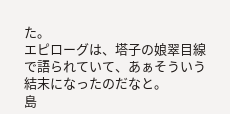た。
エピローグは、塔子の娘翠目線で語られていて、あぁそういう結末になったのだなと。
島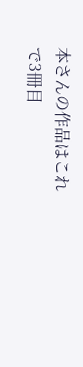本さんの作品はこれで3冊目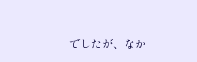でしたが、なか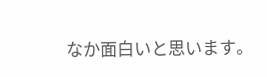なか面白いと思います。